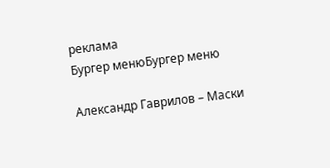реклама
Бургер менюБургер меню

Александр Гаврилов – Маски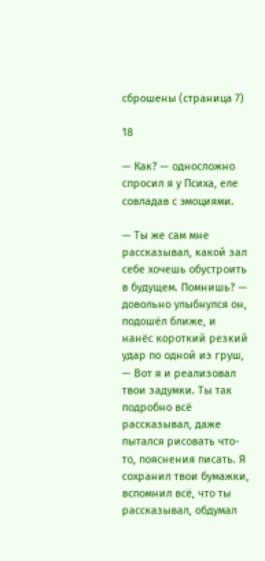сброшены (страница 7)

18

— Как? — односложно спросил я у Психа, еле совладав с эмоциями.

— Ты же сам мне рассказывал, какой зал себе хочешь обустроить в будущем. Помнишь? — довольно улыбнулся он, подошёл ближе, и нанёс короткий резкий удар по одной из груш, — Вот я и реализовал твои задумки. Ты так подробно всё рассказывал, даже пытался рисовать что-то, пояснения писать. Я сохранил твои бумажки, вспомнил всё, что ты рассказывал, обдумал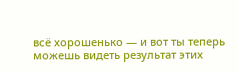всё хорошенько — и вот ты теперь можешь видеть результат этих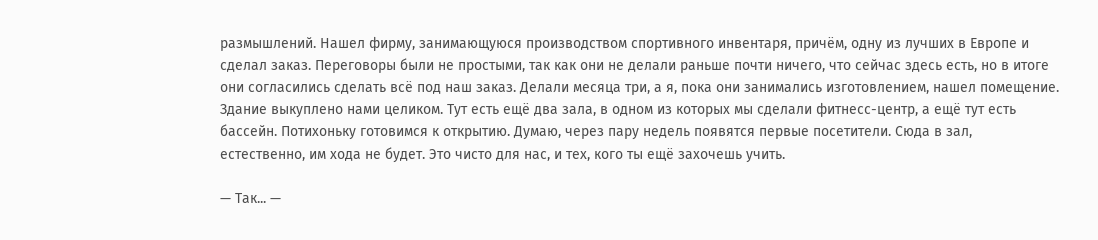размышлений. Нашел фирму, занимающуюся производством спортивного инвентаря, причём, одну из лучших в Европе и сделал заказ. Переговоры были не простыми, так как они не делали раньше почти ничего, что сейчас здесь есть, но в итоге они согласились сделать всё под наш заказ. Делали месяца три, а я, пока они занимались изготовлением, нашел помещение. Здание выкуплено нами целиком. Тут есть ещё два зала, в одном из которых мы сделали фитнесс-центр, а ещё тут есть бассейн. Потихоньку готовимся к открытию. Думаю, через пару недель появятся первые посетители. Сюда в зал, естественно, им хода не будет. Это чисто для нас, и тех, кого ты ещё захочешь учить.

— Так... —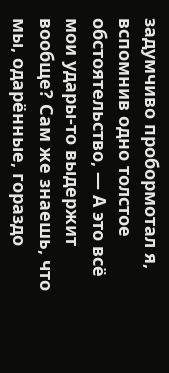задумчиво пробормотал я, вспомнив одно толстое обстоятельство, — А это всё мои удары-то выдержит вообще? Сам же знаешь, что мы, одарённые, гораздо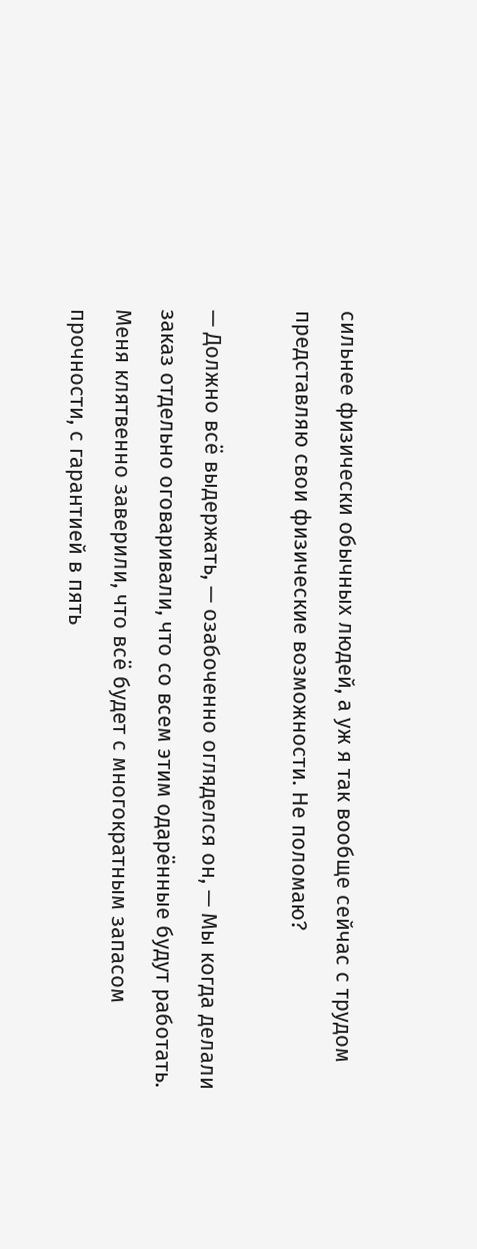сильнее физически обычных людей, а уж я так вообще сейчас с трудом представляю свои физические возможности. Не поломаю?

— Должно всё выдержать, — озабоченно огляделся он, — Мы когда делали заказ отдельно оговаривали, что со всем этим одарённые будут работать. Меня клятвенно заверили, что всё будет с многократным запасом прочности, с гарантией в пять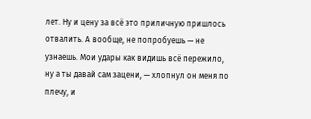лет. Ну и цену за всё это приличную пришлось отвалить. А вообще, не попробуешь — не узнаешь. Мои удары как видишь всё пережило, ну а ты давай сам зацени, — хлопнул он меня по плечу, и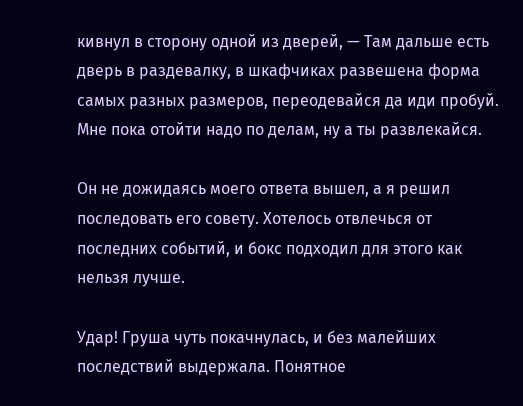кивнул в сторону одной из дверей, — Там дальше есть дверь в раздевалку, в шкафчиках развешена форма самых разных размеров, переодевайся да иди пробуй. Мне пока отойти надо по делам, ну а ты развлекайся.

Он не дожидаясь моего ответа вышел, а я решил последовать его совету. Хотелось отвлечься от последних событий, и бокс подходил для этого как нельзя лучше.

Удар! Груша чуть покачнулась, и без малейших последствий выдержала. Понятное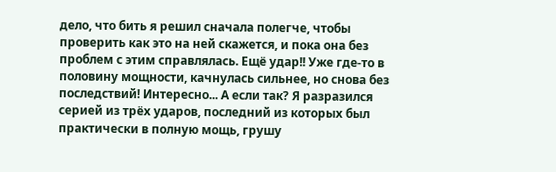дело, что бить я решил сначала полегче, чтобы проверить как это на ней скажется, и пока она без проблем с этим справлялась. Ещё удар!! Уже где-то в половину мощности, качнулась сильнее, но снова без последствий! Интересно... А если так? Я разразился серией из трёх ударов, последний из которых был практически в полную мощь, грушу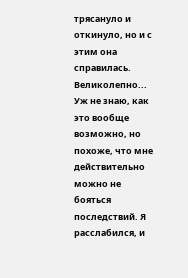трясануло и откинуло, но и с этим она справилась. Великолепно... Уж не знаю, как это вообще возможно, но похоже, что мне действительно можно не бояться последствий. Я расслабился, и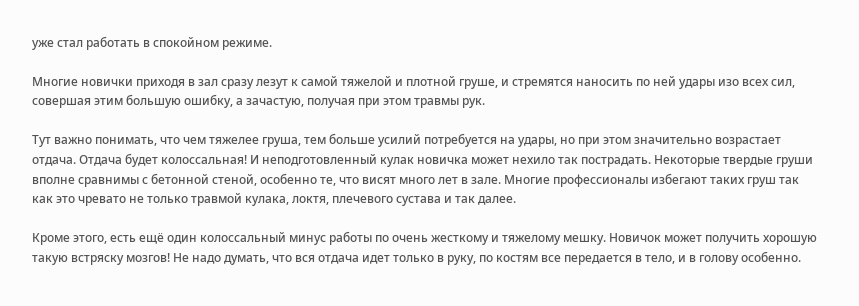уже стал работать в спокойном режиме.

Многие новички приходя в зал сразу лезут к самой тяжелой и плотной груше, и стремятся наносить по ней удары изо всех сил, совершая этим большую ошибку, а зачастую, получая при этом травмы рук.

Тут важно понимать, что чем тяжелее груша, тем больше усилий потребуется на удары, но при этом значительно возрастает отдача. Отдача будет колоссальная! И неподготовленный кулак новичка может нехило так пострадать. Некоторые твердые груши вполне сравнимы с бетонной стеной, особенно те, что висят много лет в зале. Многие профессионалы избегают таких груш так как это чревато не только травмой кулака, локтя, плечевого сустава и так далее.

Кроме этого, есть ещё один колоссальный минус работы по очень жесткому и тяжелому мешку. Новичок может получить хорошую такую встряску мозгов! Не надо думать, что вся отдача идет только в руку, по костям все передается в тело, и в голову особенно.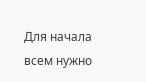Для начала всем нужно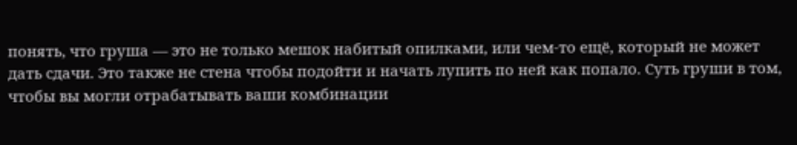понять, что груша — это не только мешок набитый опилками, или чем-то ещё, который не может дать сдачи. Это также не стена чтобы подойти и начать лупить по ней как попало. Суть груши в том, чтобы вы могли отрабатывать ваши комбинации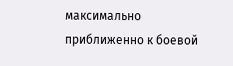максимально приближенно к боевой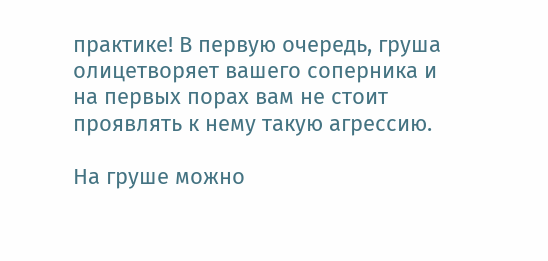практике! В первую очередь, груша олицетворяет вашего соперника и на первых порах вам не стоит проявлять к нему такую агрессию.

На груше можно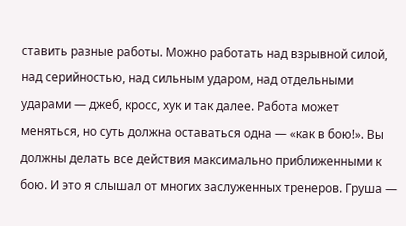ставить разные работы. Можно работать над взрывной силой, над серийностью, над сильным ударом, над отдельными ударами — джеб, кросс, хук и так далее. Работа может меняться, но суть должна оставаться одна — «как в бою!». Вы должны делать все действия максимально приближенными к бою. И это я слышал от многих заслуженных тренеров. Груша —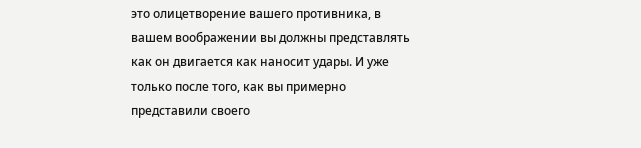это олицетворение вашего противника, в вашем воображении вы должны представлять как он двигается как наносит удары. И уже только после того, как вы примерно представили своего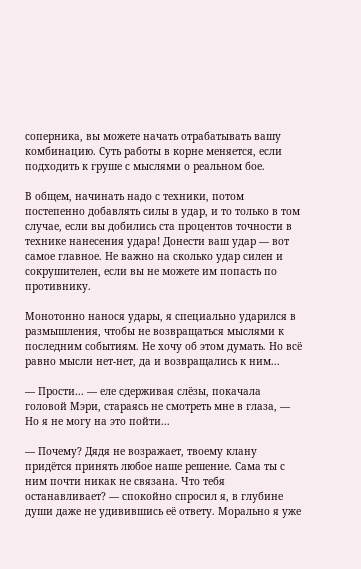соперника, вы можете начать отрабатывать вашу комбинацию. Суть работы в корне меняется, если подходить к груше с мыслями о реальном бое.

В общем, начинать надо с техники, потом постепенно добавлять силы в удар, и то только в том случае, если вы добились ста процентов точности в технике нанесения удара! Донести ваш удар — вот самое главное. Не важно на сколько удар силен и сокрушителен, если вы не можете им попасть по противнику.

Монотонно нанося удары, я специально ударился в размышления, чтобы не возвращаться мыслями к последним событиям. Не хочу об этом думать. Но всё равно мысли нет-нет, да и возвращались к ним...

— Прости... — еле сдерживая слёзы, покачала головой Мэри, стараясь не смотреть мне в глаза, — Но я не могу на это пойти...

— Почему? Дядя не возражает, твоему клану придётся принять любое наше решение. Сама ты с ним почти никак не связана. Что тебя останавливает? — спокойно спросил я, в глубине души даже не удивившись её ответу. Морально я уже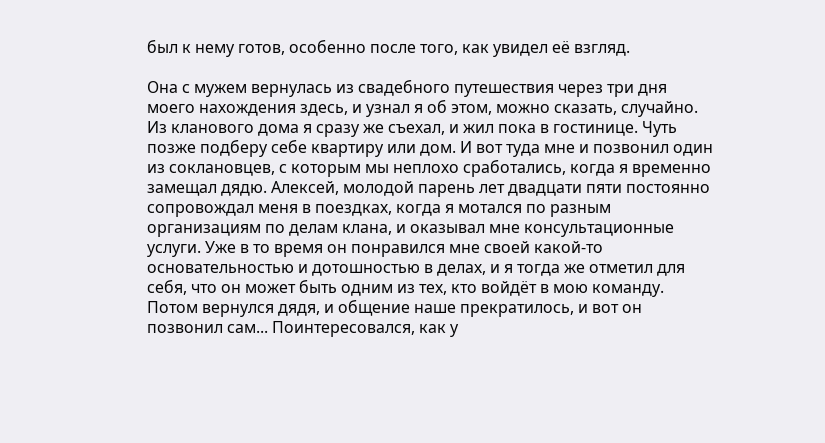был к нему готов, особенно после того, как увидел её взгляд.

Она с мужем вернулась из свадебного путешествия через три дня моего нахождения здесь, и узнал я об этом, можно сказать, случайно. Из кланового дома я сразу же съехал, и жил пока в гостинице. Чуть позже подберу себе квартиру или дом. И вот туда мне и позвонил один из соклановцев, с которым мы неплохо сработались, когда я временно замещал дядю. Алексей, молодой парень лет двадцати пяти постоянно сопровождал меня в поездках, когда я мотался по разным организациям по делам клана, и оказывал мне консультационные услуги. Уже в то время он понравился мне своей какой-то основательностью и дотошностью в делах, и я тогда же отметил для себя, что он может быть одним из тех, кто войдёт в мою команду. Потом вернулся дядя, и общение наше прекратилось, и вот он позвонил сам... Поинтересовался, как у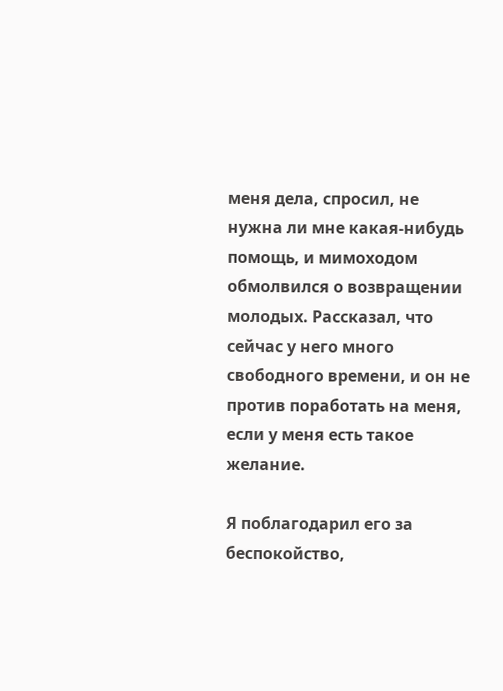меня дела, спросил, не нужна ли мне какая-нибудь помощь, и мимоходом обмолвился о возвращении молодых. Рассказал, что сейчас у него много свободного времени, и он не против поработать на меня, если у меня есть такое желание.

Я поблагодарил его за беспокойство,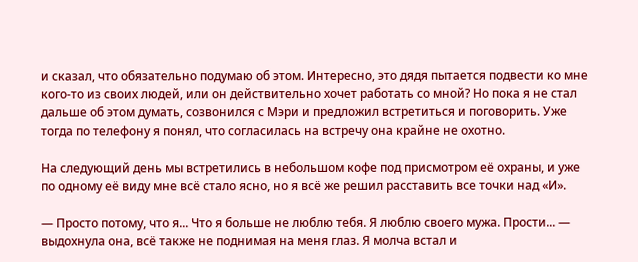и сказал, что обязательно подумаю об этом. Интересно, это дядя пытается подвести ко мне кого-то из своих людей, или он действительно хочет работать со мной? Но пока я не стал дальше об этом думать, созвонился с Мэри и предложил встретиться и поговорить. Уже тогда по телефону я понял, что согласилась на встречу она крайне не охотно.

На следующий день мы встретились в небольшом кофе под присмотром её охраны, и уже по одному её виду мне всё стало ясно, но я всё же решил расставить все точки над «И».

— Просто потому, что я... Что я больше не люблю тебя. Я люблю своего мужа. Прости... — выдохнула она, всё также не поднимая на меня глаз. Я молча встал и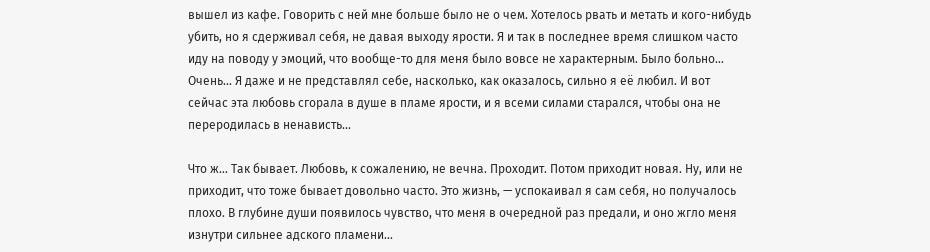вышел из кафе. Говорить с ней мне больше было не о чем. Хотелось рвать и метать и кого-нибудь убить, но я сдерживал себя, не давая выходу ярости. Я и так в последнее время слишком часто иду на поводу у эмоций, что вообще-то для меня было вовсе не характерным. Было больно... Очень... Я даже и не представлял себе, насколько, как оказалось, сильно я её любил. И вот сейчас эта любовь сгорала в душе в пламе ярости, и я всеми силами старался, чтобы она не переродилась в ненависть...

Что ж... Так бывает. Любовь, к сожалению, не вечна. Проходит. Потом приходит новая. Ну, или не приходит, что тоже бывает довольно часто. Это жизнь, — успокаивал я сам себя, но получалось плохо. В глубине души появилось чувство, что меня в очередной раз предали, и оно жгло меня изнутри сильнее адского пламени...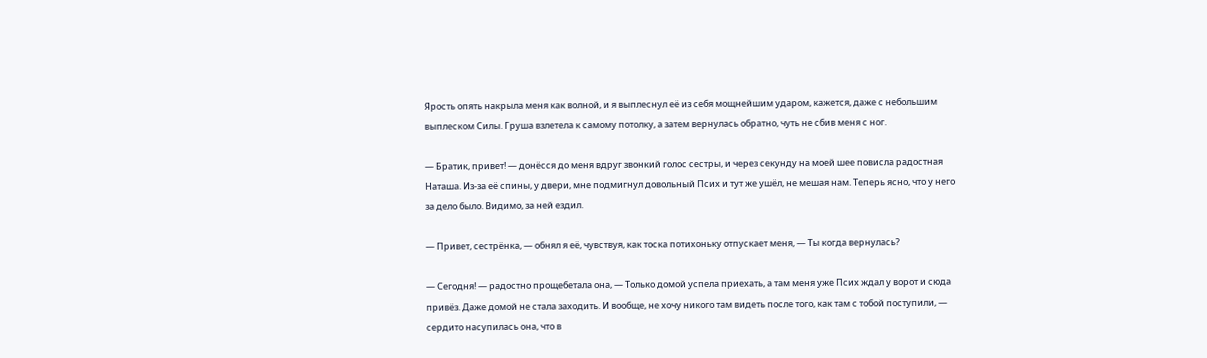Ярость опять накрыла меня как волной, и я выплеснул её из себя мощнейшим ударом, кажется, даже с небольшим выплеском Силы. Груша взлетела к самому потолку, а затем вернулась обратно, чуть не сбив меня с ног.

— Братик, привет! — донёсся до меня вдруг звонкий голос сестры, и через секунду на моей шее повисла радостная Наташа. Из-за её спины, у двери, мне подмигнул довольный Псих и тут же ушёл, не мешая нам. Теперь ясно, что у него за дело было. Видимо, за ней ездил.

— Привет, сестрёнка, — обнял я её, чувствуя, как тоска потихоньку отпускает меня, — Ты когда вернулась?

— Сегодня! — радостно прощебетала она, — Только домой успела приехать, а там меня уже Псих ждал у ворот и сюда привёз. Даже домой не стала заходить. И вообще, не хочу никого там видеть после того, как там с тобой поступили, — сердито насупилась она, что в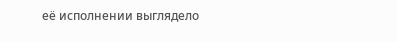её исполнении выглядело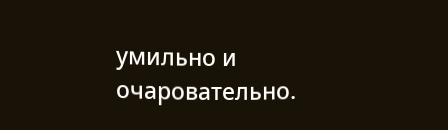умильно и очаровательно.